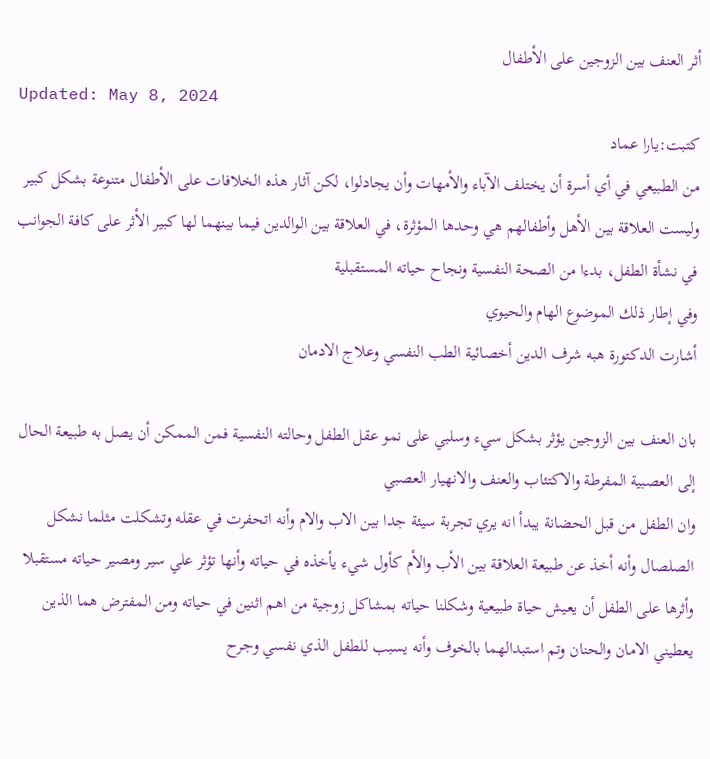أثر العنف بين الزوجين على الأطفال
Updated: May 8, 2024
كتبت:يارا عماد
من الطبيعي في أي أسرة أن يختلف الآباء والأمهات وأن يجادلوا، لكن آثار هذه الخلافات على الأطفال متنوعة بشكل كبير وليست العلاقة بين الأهل وأطفالهم هي وحدها المؤثرة، في العلاقة بين الوالدين فيما بينهما لها كبير الأثر على كافة الجوانب في نشأة الطفل، بدءا من الصحة النفسية ونجاح حياته المستقبلية
وفي إطار ذلك الموضوع الهام والحيوي
أشارت الدكتورة هبه شرف الدين أخصائية الطب النفسي وعلاج الادمان

بان العنف بين الزوجين يؤثر بشكل سيء وسلبي على نمو عقل الطفل وحالته النفسية فمن الممكن أن يصل به طبيعة الحال إلى العصبية المفرطة والاكتئاب والعنف والانهيار العصبي
وان الطفل من قبل الحضانة يبدأ انه يري تجربة سيئة جدا بين الاب والام وأنه اتحفرت في عقله وتشكلت مثلما نشكل الصلصال وأنه أخذ عن طبيعة العلاقة بين الأب والأم كأول شيء يأخذه في حياته وأنها تؤثر علي سير ومصير حياته مستقبلا وأثرها على الطفل أن يعيش حياة طبيعية وشكلنا حياته بمشاكل زوجية من اهم اثنين في حياته ومن المفترض هما الذين يعطيني الامان والحنان وتم استبدالهما بالخوف وأنه يسبب للطفل الذي نفسي وجرح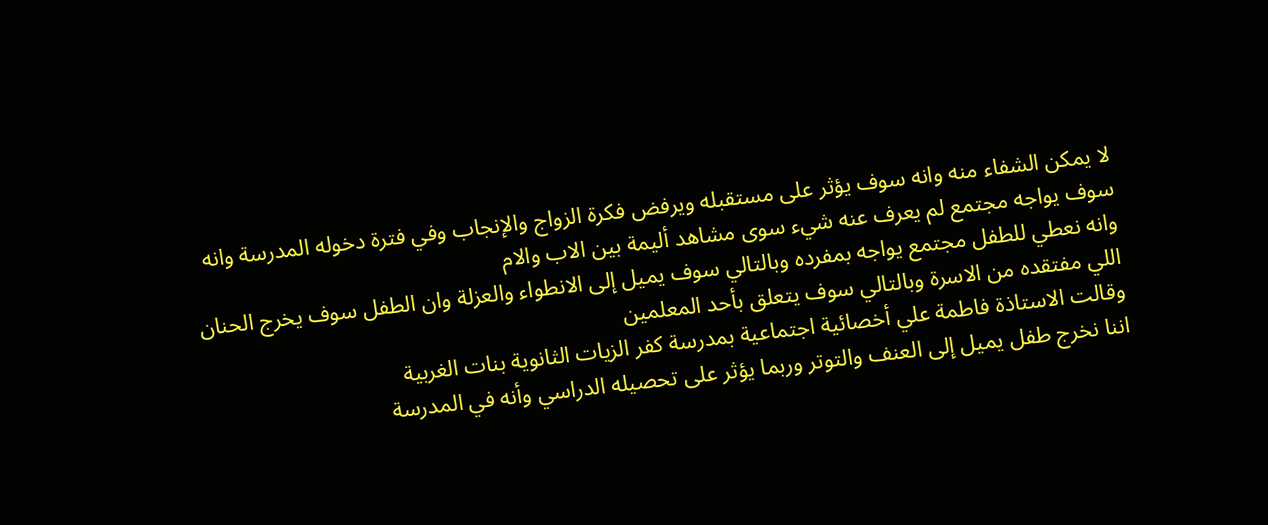لا يمكن الشفاء منه وانه سوف يؤثر على مستقبله ويرفض فكرة الزواج والإنجاب وفي فترة دخوله المدرسة وانه سوف يواجه مجتمع لم يعرف عنه شيء سوى مشاهد أليمة بين الاب والام
وانه نعطي للطفل مجتمع يواجه بمفرده وبالتالي سوف يميل إلى الانطواء والعزلة وان الطفل سوف يخرج الحنان اللي مفتقده من الاسرة وبالتالي سوف يتعلق بأحد المعلمين
وقالت الاستاذة فاطمة علي أخصائية اجتماعية بمدرسة كفر الزيات الثانوية بنات الغربية
اننا نخرج طفل يميل إلى العنف والتوتر وربما يؤثر على تحصيله الدراسي وأنه في المدرسة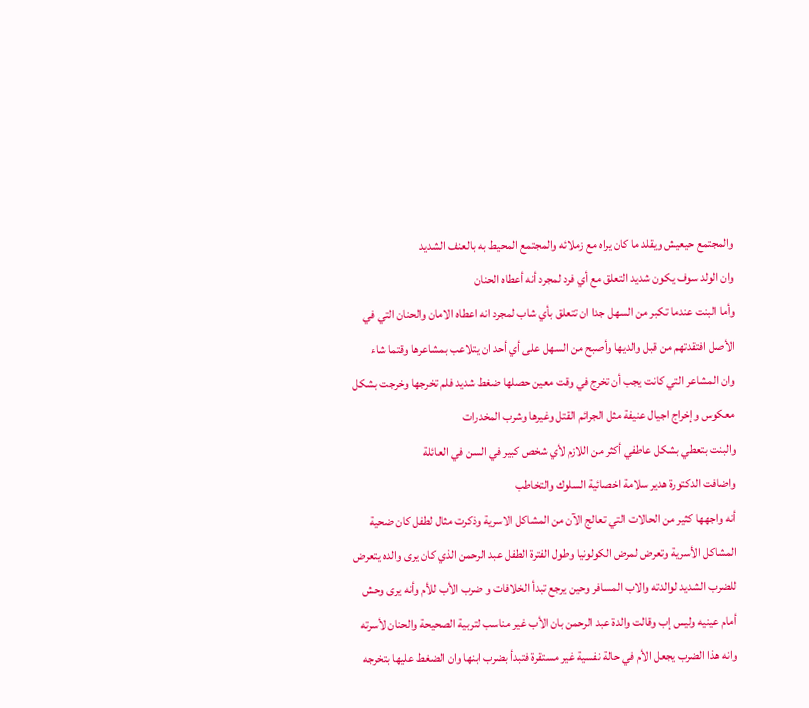والمجتمع حيعيش ويقلد ما كان يراه مع زملائه والمجتمع المحيط به بالعنف الشديد
وان الولد سوف يكون شديد التعلق مع أي فرد لمجرد أنه أعطاه الحنان
وأما البنت عندما تكبر من السهل جدا ان تتعلق بأي شاب لمجرد انه اعطاه الامان والحنان التي في الأصل افتقدتهم من قبل والديها وأصبح من السهل على أي أحد ان يتلاعب بمشاعرها وقتما شاء
وان المشاعر التي كانت يجب أن تخرج في وقت معين حصلها ضغط شديد فلم تخرجها وخرجت بشكل معكوس وإخراج اجيال عنيفة مثل الجرائم القتل وغيرها وشرب المخدرات
والبنت بتعطي بشكل عاطفي أكثر من اللازم لأي شخص كبير في السن في العائلة
واضافت الدكتورة هدير سلامة اخصائية السلوك والتخاطب
أنه واجهها كثير من الحالات التي تعالج الآن من المشاكل الاسرية وذكرت مثال لطفل كان ضحية المشاكل الأسرية وتعرض لمرض الكولونيا وطول الفترة الطفل عبد الرحمن الذي كان يرى والده يتعرض للضرب الشديد لوالدته والاب المسافر وحين يرجع تبدأ الخلافات و ضرب الأب للأم وأنه يرى وحش أمام عينيه وليس إب وقالت والدة عبد الرحمن بان الأب غير مناسب لتربية الصحيحة والحنان لأسرته وانه هذا الضرب يجعل الأم في حالة نفسية غير مستقرة فتبدأ بضرب ابنها وان الضغط عليها بتخرجه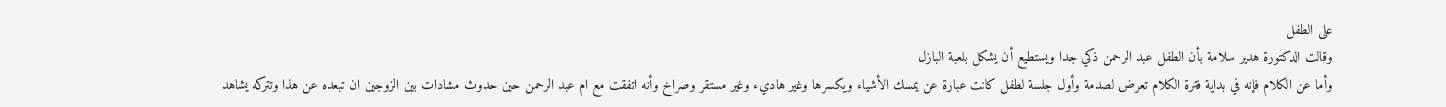على الطفل
وقالت الدكتورة هدير سلامة بأن الطفل عبد الرحمن ذكي جدا ويستطيع أن يشكل بلعبة البازل
وأما عن الكلام فإنه في بداية فترة الكلام تعرض لصدمة وأول جلسة لطفل كانت عبارة عن يمسك الأشياء ويكسرها وغير هاديء وغير مستقر وصراخ وأنه اتفقت مع ام عبد الرحمن حين حدوث مشادات بين الزوجين ان تبعده عن هذا وتتركه يشاهد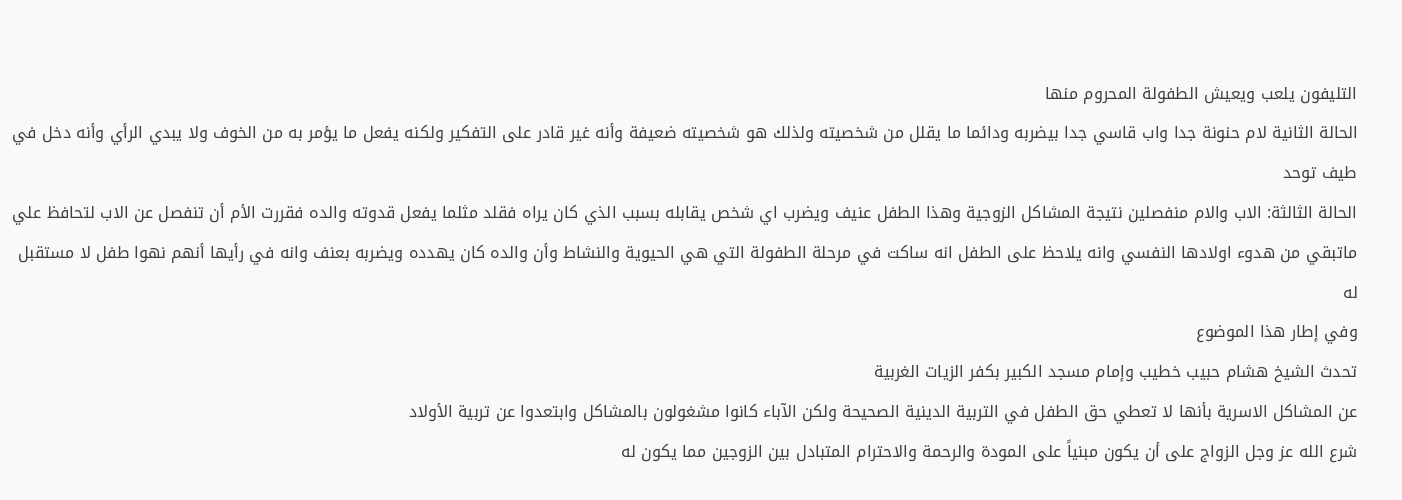التليفون يلعب ويعيش الطفولة المحروم منها
الحالة الثانية لام حنونة جدا واب قاسي جدا بيضربه ودائما ما يقلل من شخصيته ولذلك هو شخصيته ضعيفة وأنه غير قادر على التفكير ولكنه يفعل ما يؤمر به من الخوف ولا يبدي الرأي وأنه دخل في طيف توحد
الحالة الثالثة: الاب والام منفصلين نتيجة المشاكل الزوجية وهذا الطفل عنيف ويضرب اي شخص يقابله بسبب الذي كان يراه فقلد مثلما يفعل قدوته والده فقررت الأم أن تنفصل عن الاب لتحافظ علي ماتبقي من هدوء اولادها النفسي وانه يلاحظ على الطفل انه ساكت في مرحلة الطفولة التي هي الحيوية والنشاط وأن والده كان يهدده ويضربه بعنف وانه في رأيها أنهم نهوا طفل لا مستقبل له
وفي إطار هذا الموضوع
تحدث الشيخ هشام حبيب خطيب وإمام مسجد الكبير بكفر الزيات الغربية
عن المشاكل الاسرية بأنها لا تعطي حق الطفل في التربية الدينية الصحيحة ولكن الآباء كانوا مشغولون بالمشاكل وابتعدوا عن تربية الأولاد
شرع الله عز وجل الزواج على أن يكون مبنياً على المودة والرحمة والاحترام المتبادل بين الزوجين مما يكون له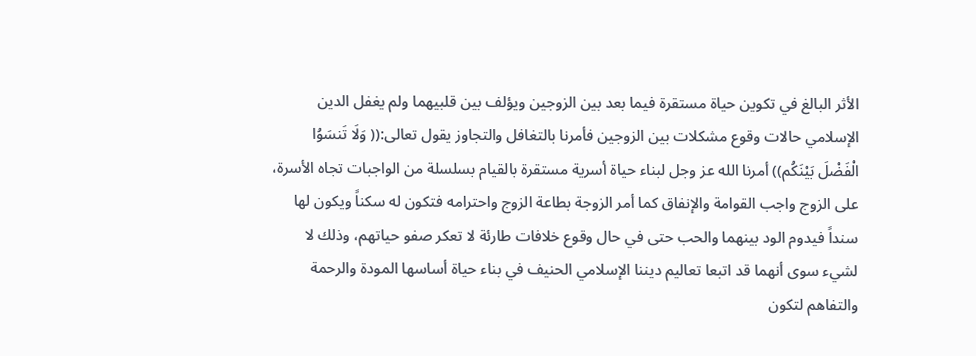الأثر البالغ في تكوين حياة مستقرة فيما بعد بين الزوجين ويؤلف بين قلبيهما ولم يغفل الدين الإسلامي حالات وقوع مشكلات بين الزوجين فأمرنا بالتغافل والتجاوز يقول تعالى:(( وَلَا تَنسَوُا الْفَضْلَ بَيْنَكُم)) أمرنا الله عز وجل لبناء حياة أسرية مستقرة بالقيام بسلسلة من الواجبات تجاه الأسرة، على الزوج واجب القوامة والإنفاق كما أمر الزوجة بطاعة الزوج واحترامه فتكون له سكناً ويكون لها سنداً فيدوم الود بينهما والحب حتى في حال وقوع خلافات طارئة لا تعكر صفو حياتهم، وذلك لا لشيء سوى أنهما قد اتبعا تعاليم ديننا الإسلامي الحنيف في بناء حياة أساسها المودة والرحمة والتفاهم لتكون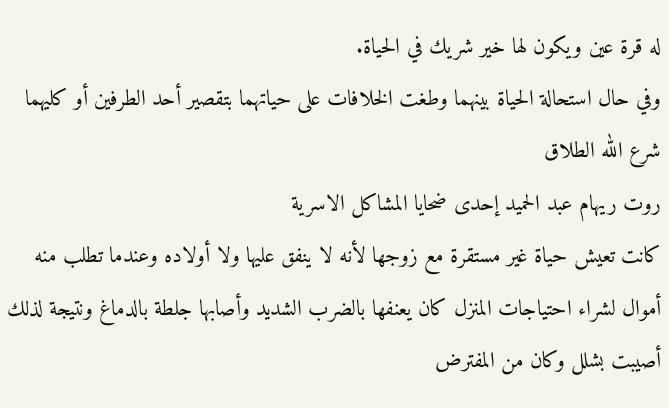له قرة عين ويكون لها خير شريك في الحياة.
وفي حال استحالة الحياة بينهما وطغت الخلافات على حياتهما بتقصير أحد الطرفين أو كليهما شرع الله الطلاق
روت ريهام عبد الحميد إحدى ضحايا المشاكل الاسرية
كانت تعيش حياة غير مستقرة مع زوجها لأنه لا ينفق عليها ولا أولاده وعندما تطلب منه أموال لشراء احتياجات المنزل كان يعنفها بالضرب الشديد وأصابها جلطة بالدماغ ونتيجة لذلك أصيبت بشلل وكان من المفترض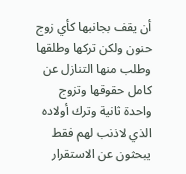أن يقف بجانبها كأي زوج حنون ولكن تركها وطلقها وطلب منها التنازل عن كامل حقوقها وتزوج واحدة ثانية وترك أولاده الذي لاذنب لهم فقط يبحثون عن الاستقرار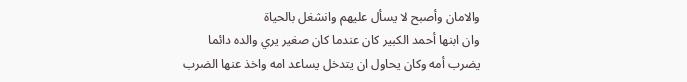والامان وأصبح لا يسأل عليهم وانشغل بالحياة
وان ابنها أحمد الكبير كان عندما كان صغير يري والده دائما يضرب أمه وكان يحاول ان يتدخل يساعد امه واخذ عنها الضرب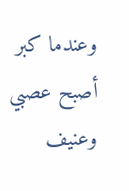وعندما كبر أصبح عصبي وعنيف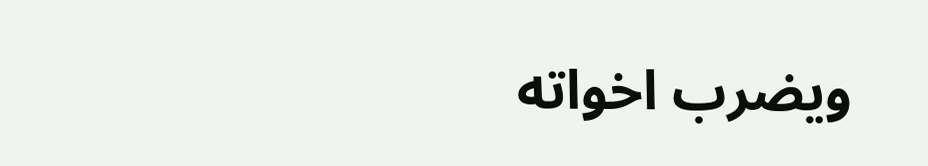ويضرب اخواته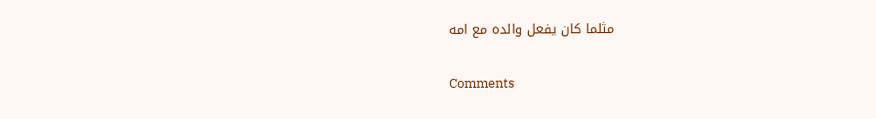مثلما كان يفعل والده مع امه

Comments